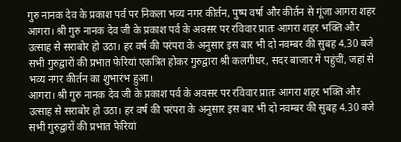गुरु नानक देव के प्रकाश पर्व पर निकला भव्य नगर कीर्तन, पुष्प वर्षा और कीर्तन से गूंजा आगरा शहर
आगरा। श्री गुरु नानक देव जी के प्रकाश पर्व के अवसर पर रविवार प्रातः आगरा शहर भक्ति और उत्साह से सराबोर हो उठा। हर वर्ष की परंपरा के अनुसार इस बार भी दो नवम्बर की सुबह 4.30 बजे सभी गुरुद्वारों की प्रभात फेरियां एकत्रित होकर गुरुद्वारा श्री कलगीधर, सदर बाजार में पहुंचीं, जहां से भव्य नगर कीर्तन का शुभारंभ हुआ।
आगरा। श्री गुरु नानक देव जी के प्रकाश पर्व के अवसर पर रविवार प्रातः आगरा शहर भक्ति और उत्साह से सराबोर हो उठा। हर वर्ष की परंपरा के अनुसार इस बार भी दो नवम्बर की सुबह 4.30 बजे सभी गुरुद्वारों की प्रभात फेरियां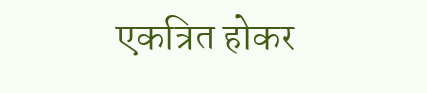एकत्रित होकर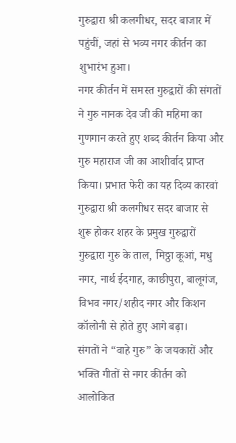गुरुद्वारा श्री कलगीधर, सदर बाजार में पहुंचीं, जहां से भव्य नगर कीर्तन का शुभारंभ हुआ।
नगर कीर्तन में समस्त गुरुद्वारों की संगतों ने गुरु नानक देव जी की महिमा का गुणगान करते हुए शब्द कीर्तन किया और गुरु महाराज जी का आशीर्वाद प्राप्त किया। प्रभात फेरी का यह दिव्य कारवां गुरुद्वारा श्री कलगीधर सदर बाजार से शुरू होकर शहर के प्रमुख गुरुद्वारों गुरुद्वारा गुरु के ताल, मिठ्ठा कूआं, मधु नगर, नार्थ ईदगाह, काछीपुरा, बालूगंज, विभव नगर/शहीद नगर और किशन कॉलोनी से होते हुए आगे बढ़ा।
संगतों ने “वाहे गुरु” के जयकारों और भक्ति गीतों से नगर कीर्तन को आलोकित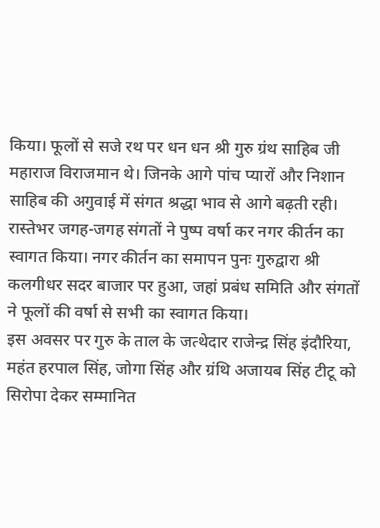किया। फूलों से सजे रथ पर धन धन श्री गुरु ग्रंथ साहिब जी महाराज विराजमान थे। जिनके आगे पांच प्यारों और निशान साहिब की अगुवाई में संगत श्रद्धा भाव से आगे बढ़ती रही। रास्तेभर जगह-जगह संगतों ने पुष्प वर्षा कर नगर कीर्तन का स्वागत किया। नगर कीर्तन का समापन पुनः गुरुद्वारा श्री कलगीधर सदर बाजार पर हुआ, जहां प्रबंध समिति और संगतों ने फूलों की वर्षा से सभी का स्वागत किया।
इस अवसर पर गुरु के ताल के जत्थेदार राजेन्द्र सिंह इंदौरिया, महंत हरपाल सिंह, जोगा सिंह और ग्रंथि अजायब सिंह टीटू को सिरोपा देकर सम्मानित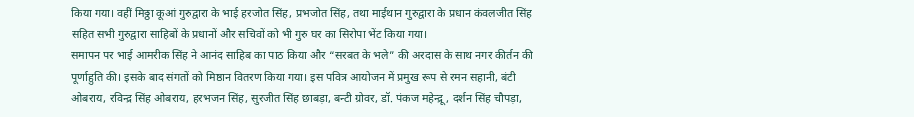किया गया। वहीं मिठ्ठा कूआं गुरुद्वारा के भाई हरजोत सिंह, प्रभजोत सिंह, तथा माईथान गुरुद्वारा के प्रधान कंवलजीत सिंह सहित सभी गुरुद्वारा साहिबों के प्रधानों और सचिवों को भी गुरु घर का सिरोपा भेंट किया गया।
समापन पर भाई आमरीक सिंह ने आनंद साहिब का पाठ किया और “सरबत के भले” की अरदास के साथ नगर कीर्तन की पूर्णाहुति की। इसके बाद संगतों को मिष्ठान वितरण किया गया। इस पवित्र आयोजन में प्रमुख रूप से रमन सहानी, बंटी ओबराय, रविन्द्र सिंह ओबराय, हरभजन सिंह, सुरजीत सिंह छाबड़ा, बन्टी ग्रोवर, डॉ. पंकज महेन्द्रू, दर्शन सिंह चौपड़ा,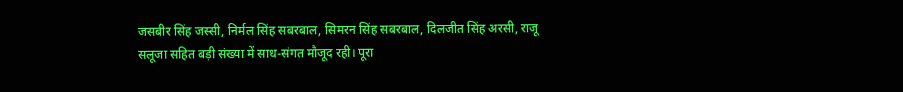जसबीर सिंह जस्सी, निर्मल सिंह सबरबाल, सिमरन सिंह सबरबाल, दिलजीत सिंह अरसी, राजू सलूजा सहित बड़ी संख्या में साध-संगत मौजूद रही। पूरा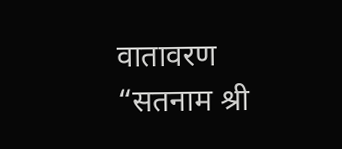वातावरण “सतनाम श्री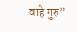वाहे गुरु”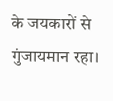के जयकारों से गुंजायमान रहा।